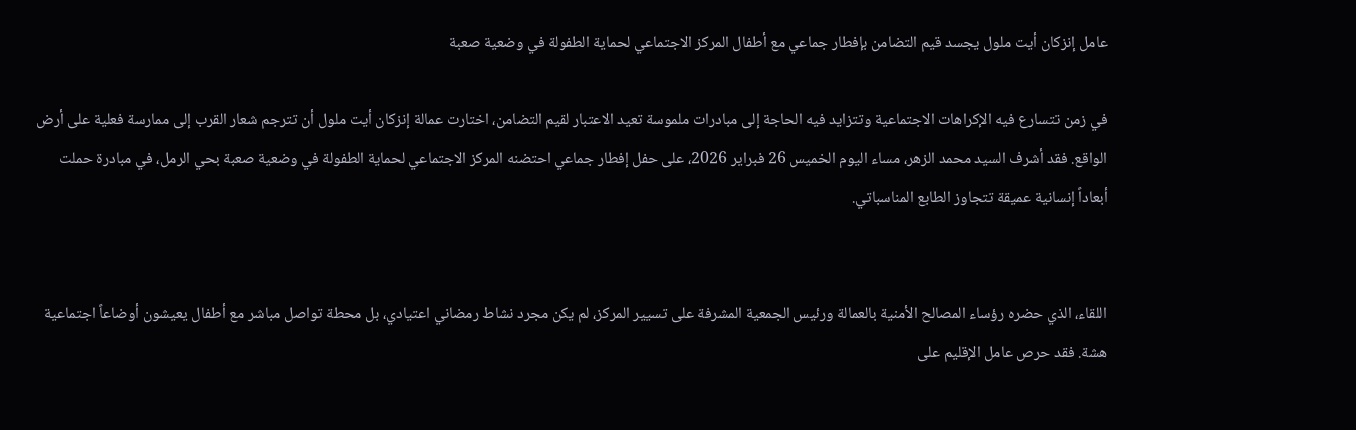عامل إنزكان أيت ملول يجسد قيم التضامن بإفطار جماعي مع أطفال المركز الاجتماعي لحماية الطفولة في وضعية صعبة

في زمن تتسارع فيه الإكراهات الاجتماعية وتتزايد فيه الحاجة إلى مبادرات ملموسة تعيد الاعتبار لقيم التضامن، اختارت عمالة إنزكان أيت ملول أن تترجم شعار القرب إلى ممارسة فعلية على أرض الواقع. فقد أشرف السيد محمد الزهر، مساء اليوم الخميس 26 فبراير 2026، على حفل إفطار جماعي احتضنه المركز الاجتماعي لحماية الطفولة في وضعية صعبة بحي الرمل، في مبادرة حملت أبعاداً إنسانية عميقة تتجاوز الطابع المناسباتي.


اللقاء، الذي حضره رؤساء المصالح الأمنية بالعمالة ورئيس الجمعية المشرفة على تسيير المركز، لم يكن مجرد نشاط رمضاني اعتيادي، بل محطة تواصل مباشر مع أطفال يعيشون أوضاعاً اجتماعية هشة. فقد حرص عامل الإقليم على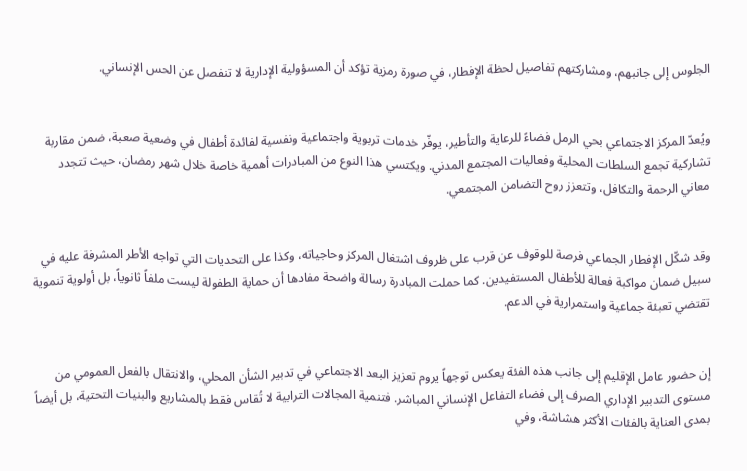الجلوس إلى جانبهم، ومشاركتهم تفاصيل لحظة الإفطار، في صورة رمزية تؤكد أن المسؤولية الإدارية لا تنفصل عن الحس الإنساني.


ويُعدّ المركز الاجتماعي بحي الرمل فضاءً للرعاية والتأطير، يوفّر خدمات تربوية واجتماعية ونفسية لفائدة أطفال في وضعية صعبة، ضمن مقاربة تشاركية تجمع السلطات المحلية وفعاليات المجتمع المدني. ويكتسي هذا النوع من المبادرات أهمية خاصة خلال شهر رمضان، حيث تتجدد معاني الرحمة والتكافل، وتتعزز روح التضامن المجتمعي.


وقد شكّل الإفطار الجماعي فرصة للوقوف عن قرب على ظروف اشتغال المركز وحاجياته، وكذا على التحديات التي تواجه الأطر المشرفة عليه في سبيل ضمان مواكبة فعالة للأطفال المستفيدين. كما حملت المبادرة رسالة واضحة مفادها أن حماية الطفولة ليست ملفاً ثانوياً، بل أولوية تنموية تقتضي تعبئة جماعية واستمرارية في الدعم.


إن حضور عامل الإقليم إلى جانب هذه الفئة يعكس توجهاً يروم تعزيز البعد الاجتماعي في تدبير الشأن المحلي، والانتقال بالفعل العمومي من مستوى التدبير الإداري الصرف إلى فضاء التفاعل الإنساني المباشر. فتنمية المجالات الترابية لا تُقاس فقط بالمشاريع والبنيات التحتية، بل أيضاً بمدى العناية بالفئات الأكثر هشاشة، وفي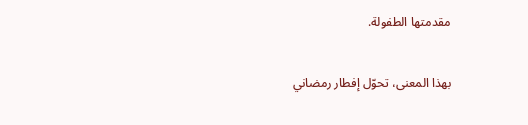مقدمتها الطفولة.


بهذا المعنى، تحوّل إفطار رمضاني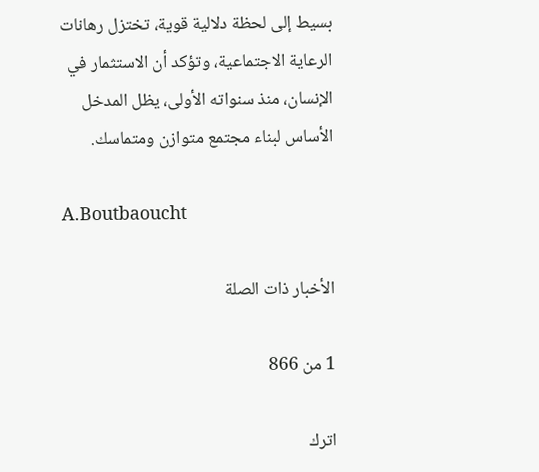بسيط إلى لحظة دلالية قوية، تختزل رهانات الرعاية الاجتماعية، وتؤكد أن الاستثمار في الإنسان، منذ سنواته الأولى، يظل المدخل الأساس لبناء مجتمع متوازن ومتماسك.

A.Boutbaoucht

الأخبار ذات الصلة

1 من 866

اترك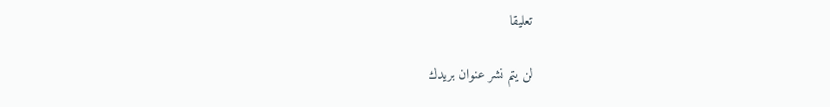تعليقا

لن يتم نشر عنوان بريدك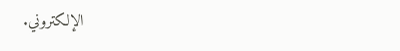الإلكتروني.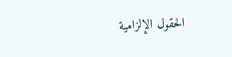الحقول الإلزامية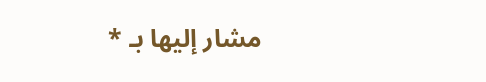مشار إليها بـ *